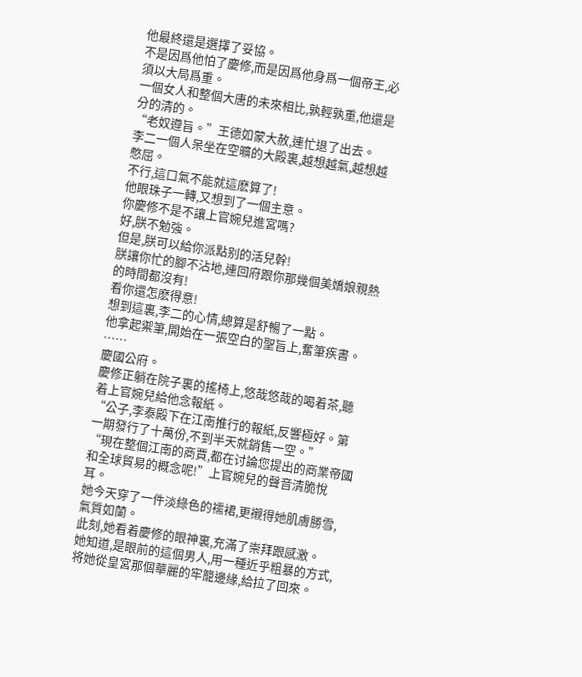他最終還是選擇了妥協。
不是因爲他怕了慶修,而是因爲他身爲一個帝王,必須以大局爲重。
一個女人和整個大唐的未來相比,孰輕孰重,他還是分的清的。
“老奴遵旨。”王德如蒙大赦,連忙退了出去。
李二一個人呆坐在空曠的大殿裏,越想越氣,越想越憋屈。
不行,這口氣不能就這麽算了!
他眼珠子一轉,又想到了一個主意。
你慶修不是不讓上官婉兒進宮嗎?
好,朕不勉強。
但是,朕可以給你派點别的活兒幹!
朕讓你忙的腳不沾地,連回府跟你那幾個美嬌娘親熱的時間都沒有!
看你還怎麽得意!
想到這裏,李二的心情,總算是舒暢了一點。
他拿起禦筆,開始在一張空白的聖旨上,奮筆疾書。
……
慶國公府。
慶修正躺在院子裏的搖椅上,悠哉悠哉的喝着茶,聽着上官婉兒給他念報紙。
“公子,李泰殿下在江南推行的報紙,反響極好。第一期發行了十萬份,不到半天就銷售一空。”
“現在整個江南的商賈,都在讨論您提出的商業帝國和全球貿易的概念呢!”上官婉兒的聲音清脆悅耳。
她今天穿了一件淡綠色的襦裙,更襯得她肌膚勝雪,氣質如蘭。
此刻,她看着慶修的眼神裏,充滿了崇拜跟感激。
她知道,是眼前的這個男人,用一種近乎粗暴的方式,将她從皇宮那個華麗的牢籠邊緣,給拉了回來。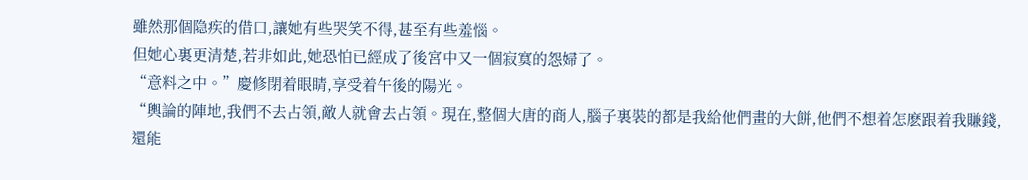雖然那個隐疾的借口,讓她有些哭笑不得,甚至有些羞惱。
但她心裏更清楚,若非如此,她恐怕已經成了後宮中又一個寂寞的怨婦了。
“意料之中。”慶修閉着眼睛,享受着午後的陽光。
“輿論的陣地,我們不去占領,敵人就會去占領。現在,整個大唐的商人,腦子裏裝的都是我給他們畫的大餅,他們不想着怎麽跟着我賺錢,還能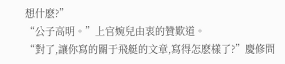想什麽?”
“公子高明。”上官婉兒由衷的贊歎道。
“對了,讓你寫的關于飛艇的文章,寫得怎麽樣了?”慶修問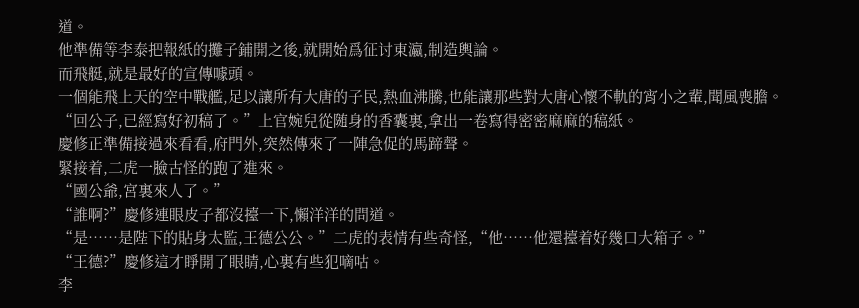道。
他準備等李泰把報紙的攤子鋪開之後,就開始爲征讨東瀛,制造輿論。
而飛艇,就是最好的宣傳噱頭。
一個能飛上天的空中戰艦,足以讓所有大唐的子民,熱血沸騰,也能讓那些對大唐心懷不軌的宵小之輩,聞風喪膽。
“回公子,已經寫好初稿了。”上官婉兒從随身的香囊裏,拿出一卷寫得密密麻麻的稿紙。
慶修正準備接過來看看,府門外,突然傳來了一陣急促的馬蹄聲。
緊接着,二虎一臉古怪的跑了進來。
“國公爺,宮裏來人了。”
“誰啊?”慶修連眼皮子都沒擡一下,懶洋洋的問道。
“是……是陛下的貼身太監,王德公公。”二虎的表情有些奇怪,“他……他還擡着好幾口大箱子。”
“王德?”慶修這才睜開了眼睛,心裏有些犯嘀咕。
李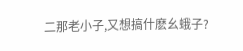二那老小子,又想搞什麽幺蛾子?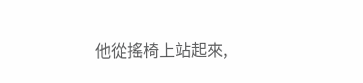他從搖椅上站起來,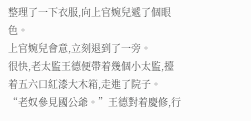整理了一下衣服,向上官婉兒遞了個眼色。
上官婉兒會意,立刻退到了一旁。
很快,老太監王德便帶着幾個小太監,擡着五六口紅漆大木箱,走進了院子。
“老奴參見國公爺。”王德對着慶修,行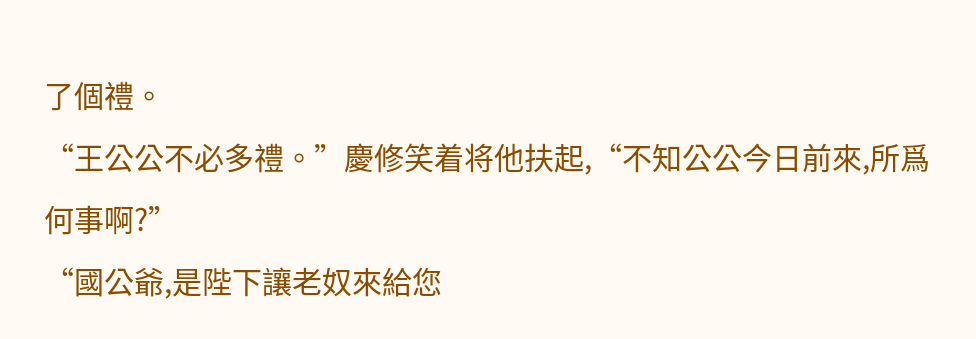了個禮。
“王公公不必多禮。”慶修笑着将他扶起,“不知公公今日前來,所爲何事啊?”
“國公爺,是陛下讓老奴來給您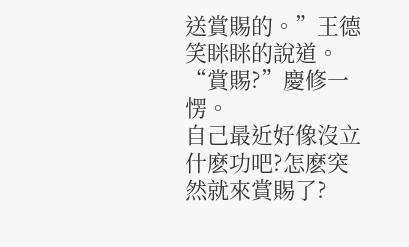送賞賜的。”王德笑眯眯的說道。
“賞賜?”慶修一愣。
自己最近好像沒立什麽功吧?怎麽突然就來賞賜了?